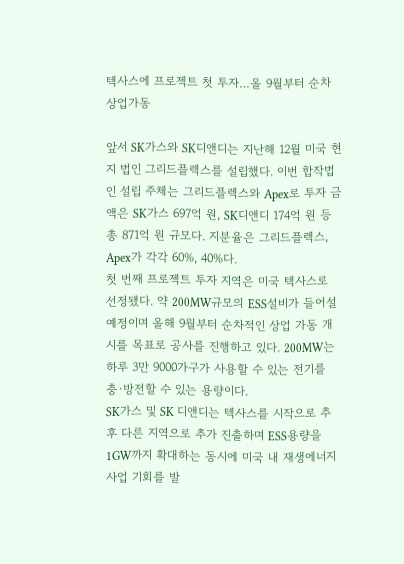텍사스에 프로젝트 첫 투자…올 9월부터 순차 상업가동

앞서 SK가스와 SK디앤디는 지난해 12월 미국 현지 법인 그리드플렉스를 설립했다. 이번 합작법인 설립 주체는 그리드플렉스와 Apex로 투자 금액은 SK가스 697억 원, SK디앤디 174억 원 등 총 871억 원 규모다. 지분율은 그리드플렉스, Apex가 각각 60%, 40%다.
첫 번째 프로젝트 투자 지역은 미국 텍사스로 선정됐다. 약 200MW규모의 ESS설비가 들어설 예정이며 올해 9월부터 순차적인 상업 가동 개시를 목표로 공사를 진행하고 있다. 200MW는 하루 3만 9000가구가 사용할 수 있는 전기를 충·방전할 수 있는 용량이다.
SK가스 및 SK 디앤디는 텍사스를 시작으로 추후 다른 지역으로 추가 진출하며 ESS용량을 1GW까지 확대하는 동시에 미국 내 재생에너지 사업 기회를 발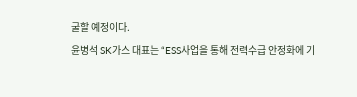굴할 예정이다.
윤병석 SK가스 대표는 “ESS사업을 통해 전력수급 안정화에 기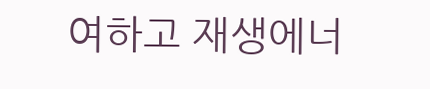여하고 재생에너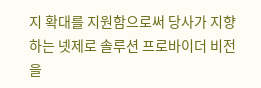지 확대를 지원함으로써 당사가 지향하는 넷제로 솔루션 프로바이더 비전을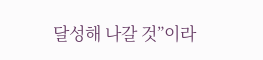달성해 나갈 것”이라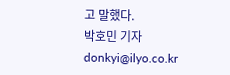고 말했다.
박호민 기자 donkyi@ilyo.co.kr